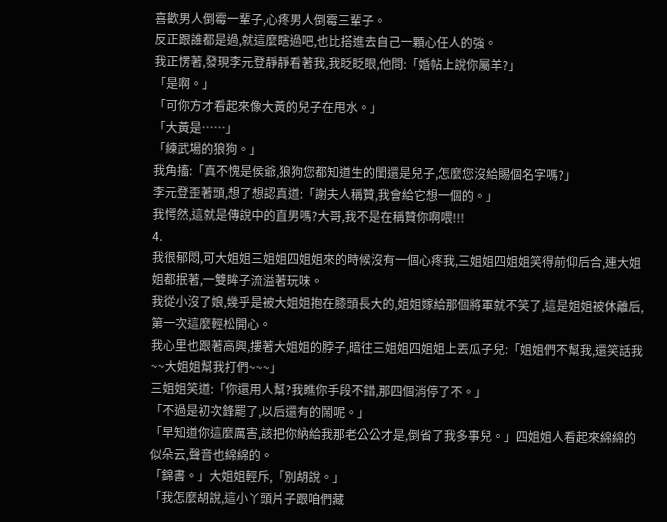喜歡男人倒霉一輩子,心疼男人倒霉三輩子。
反正跟誰都是過,就這麼瞎過吧,也比搭進去自己一顆心任人的強。
我正愣著,發現李元登靜靜看著我,我眨眨眼,他問:「婚帖上說你屬羊?」
「是啊。」
「可你方才看起來像大黃的兒子在甩水。」
「大黃是……」
「練武場的狼狗。」
我角搐:「真不愧是侯爺,狼狗您都知道生的閨還是兒子,怎麼您沒給賜個名字嗎?」
李元登歪著頭,想了想認真道:「謝夫人稱贊,我會給它想一個的。」
我愕然,這就是傳說中的直男嗎?大哥,我不是在稱贊你啊喂!!!
4.
我很郁悶,可大姐姐三姐姐四姐姐來的時候沒有一個心疼我,三姐姐四姐姐笑得前仰后合,連大姐姐都抿著,一雙眸子流溢著玩味。
我從小沒了娘,幾乎是被大姐姐抱在膝頭長大的,姐姐嫁給那個將軍就不笑了,這是姐姐被休離后,第一次這麼輕松開心。
我心里也跟著高興,摟著大姐姐的脖子,暗往三姐姐四姐姐上丟瓜子兒:「姐姐們不幫我,還笑話我~~大姐姐幫我打們~~~」
三姐姐笑道:「你還用人幫?我瞧你手段不錯,那四個消停了不。」
「不過是初次鋒罷了,以后還有的鬧呢。」
「早知道你這麼厲害,該把你納給我那老公公才是,倒省了我多事兒。」四姐姐人看起來綿綿的似朵云,聲音也綿綿的。
「錦書。」大姐姐輕斥,「別胡說。」
「我怎麼胡說,這小丫頭片子跟咱們藏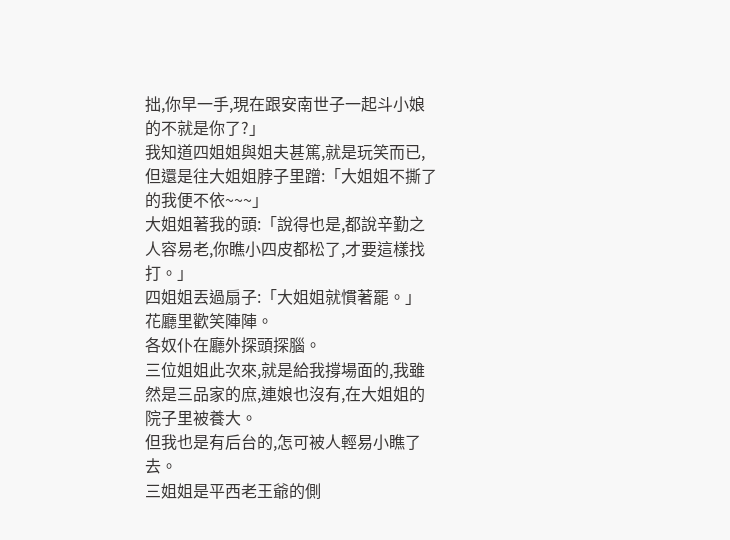拙,你早一手,現在跟安南世子一起斗小娘的不就是你了?」
我知道四姐姐與姐夫甚篤,就是玩笑而已,但還是往大姐姐脖子里蹭:「大姐姐不撕了的我便不依~~~」
大姐姐著我的頭:「說得也是,都說辛勤之人容易老,你瞧小四皮都松了,才要這樣找打。」
四姐姐丟過扇子:「大姐姐就慣著罷。」
花廳里歡笑陣陣。
各奴仆在廳外探頭探腦。
三位姐姐此次來,就是給我撐場面的,我雖然是三品家的庶,連娘也沒有,在大姐姐的院子里被養大。
但我也是有后台的,怎可被人輕易小瞧了去。
三姐姐是平西老王爺的側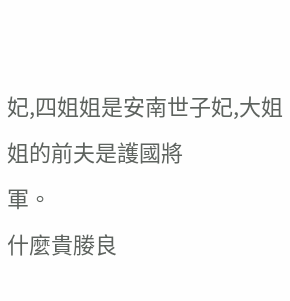妃,四姐姐是安南世子妃,大姐姐的前夫是護國將
軍。
什麼貴媵良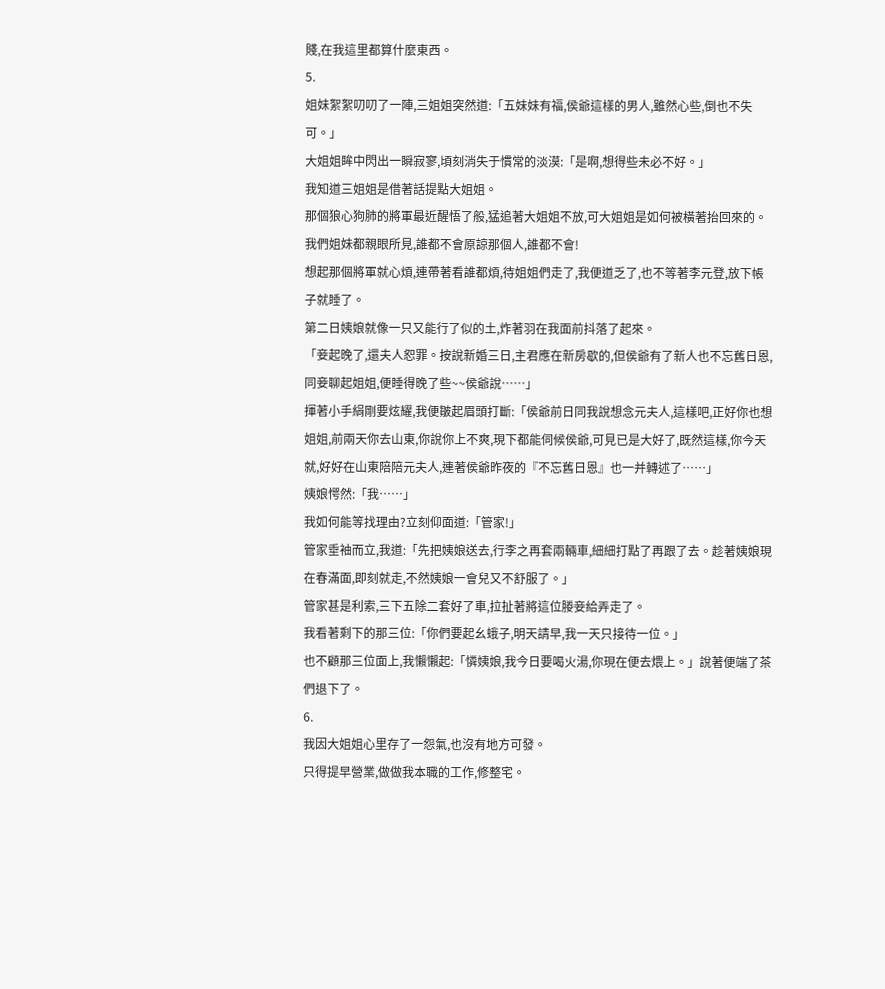賤,在我這里都算什麼東西。
5.
姐妹絮絮叨叨了一陣,三姐姐突然道:「五妹妹有福,侯爺這樣的男人,雖然心些,倒也不失可。」
大姐姐眸中閃出一瞬寂寥,頃刻消失于慣常的淡漠:「是啊,想得些未必不好。」
我知道三姐姐是借著話提點大姐姐。
那個狼心狗肺的將軍最近醒悟了般,猛追著大姐姐不放,可大姐姐是如何被橫著抬回來的。
我們姐妹都親眼所見,誰都不會原諒那個人,誰都不會!
想起那個將軍就心煩,連帶著看誰都煩,待姐姐們走了,我便道乏了,也不等著李元登,放下帳子就睡了。
第二日姨娘就像一只又能行了似的土,炸著羽在我面前抖落了起來。
「妾起晚了,還夫人恕罪。按說新婚三日,主君應在新房歇的,但侯爺有了新人也不忘舊日恩,同妾聊起姐姐,便睡得晚了些~~侯爺說……」
揮著小手絹剛要炫耀,我便皺起眉頭打斷:「侯爺前日同我說想念元夫人,這樣吧,正好你也想姐姐,前兩天你去山東,你說你上不爽,現下都能伺候侯爺,可見已是大好了,既然這樣,你今天就,好好在山東陪陪元夫人,連著侯爺昨夜的『不忘舊日恩』也一并轉述了……」
姨娘愕然:「我……」
我如何能等找理由?立刻仰面道:「管家!」
管家垂袖而立,我道:「先把姨娘送去,行李之再套兩輛車,細細打點了再跟了去。趁著姨娘現在春滿面,即刻就走,不然姨娘一會兒又不舒服了。」
管家甚是利索,三下五除二套好了車,拉扯著將這位媵妾給弄走了。
我看著剩下的那三位:「你們要起幺蛾子,明天請早,我一天只接待一位。」
也不顧那三位面上,我懶懶起:「憐姨娘,我今日要喝火湯,你現在便去煨上。」說著便端了茶們退下了。
6.
我因大姐姐心里存了一怨氣,也沒有地方可發。
只得提早營業,做做我本職的工作,修整宅。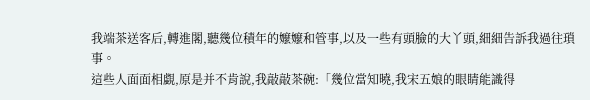我端茶送客后,轉進閣,聽幾位積年的嬤嬤和管事,以及一些有頭臉的大丫頭,細細告訴我過往瑣事。
這些人面面相覷,原是并不肯說,我敲敲茶碗:「幾位當知曉,我宋五娘的眼睛能識得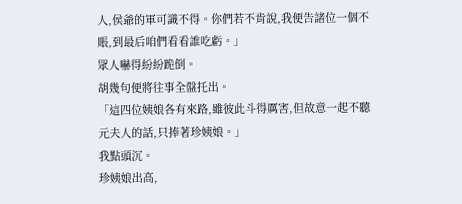人,侯爺的軍可識不得。你們若不肯說,我便告諸位一個不賬,到最后咱們看看誰吃虧。」
眾人嚇得紛紛跪倒。
胡幾句便將往事全盤托出。
「這四位姨娘各有來路,雖彼此斗得厲害,但故意一起不聽元夫人的話,只捧著珍姨娘。」
我點頭沉。
珍姨娘出高,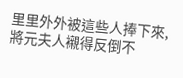里里外外被這些人捧下來,將元夫人襯得反倒不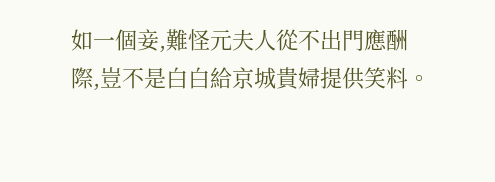如一個妾,難怪元夫人從不出門應酬際,豈不是白白給京城貴婦提供笑料。